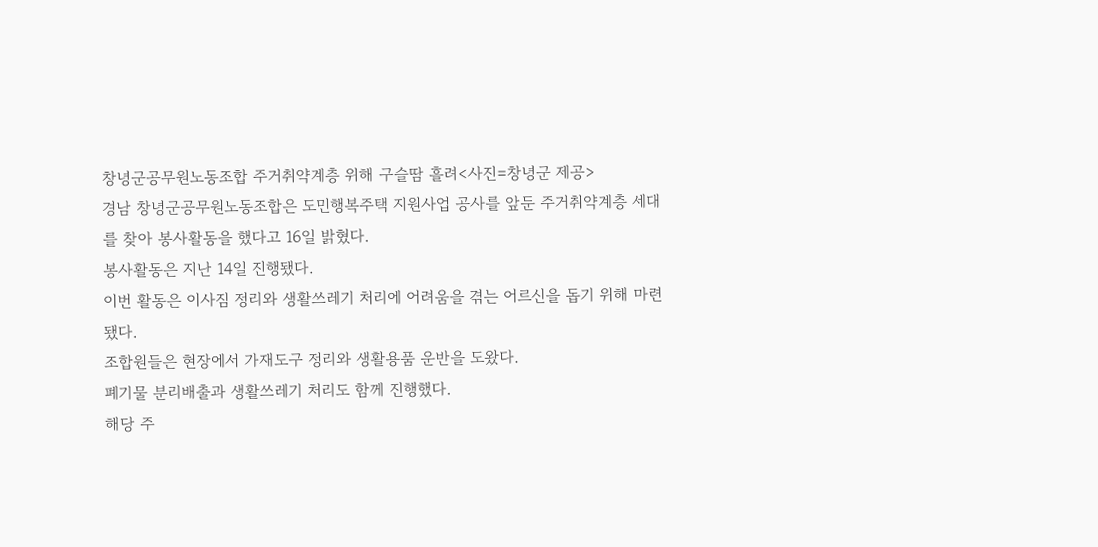창녕군공무원노동조합 주거취약계층 위해 구슬땀 흘려<사진=창녕군 제공>
경남 창녕군공무원노동조합은 도민행복주택 지원사업 공사를 앞둔 주거취약계층 세대를 찾아 봉사활동을 했다고 16일 밝혔다.
봉사활동은 지난 14일 진행됐다.
이번 활동은 이사짐 정리와 생활쓰레기 처리에 어려움을 겪는 어르신을 돕기 위해 마련됐다.
조합원들은 현장에서 가재도구 정리와 생활용품 운반을 도왔다.
폐기물 분리배출과 생활쓰레기 처리도 함께 진행했다.
해당 주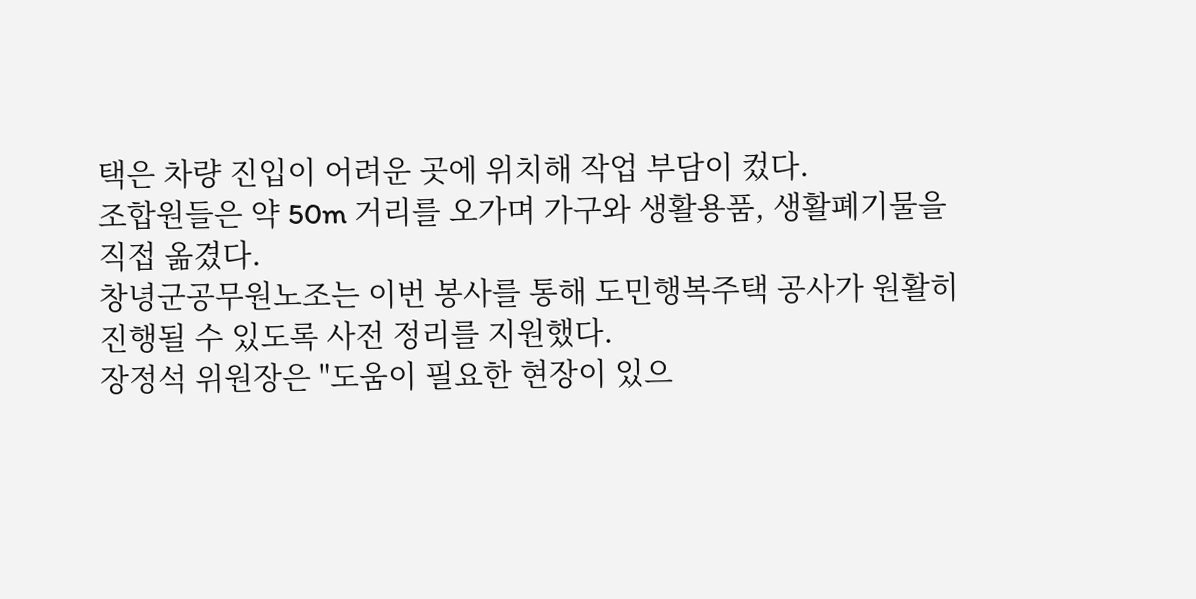택은 차량 진입이 어려운 곳에 위치해 작업 부담이 컸다.
조합원들은 약 50m 거리를 오가며 가구와 생활용품, 생활폐기물을 직접 옮겼다.
창녕군공무원노조는 이번 봉사를 통해 도민행복주택 공사가 원활히 진행될 수 있도록 사전 정리를 지원했다.
장정석 위원장은 "도움이 필요한 현장이 있으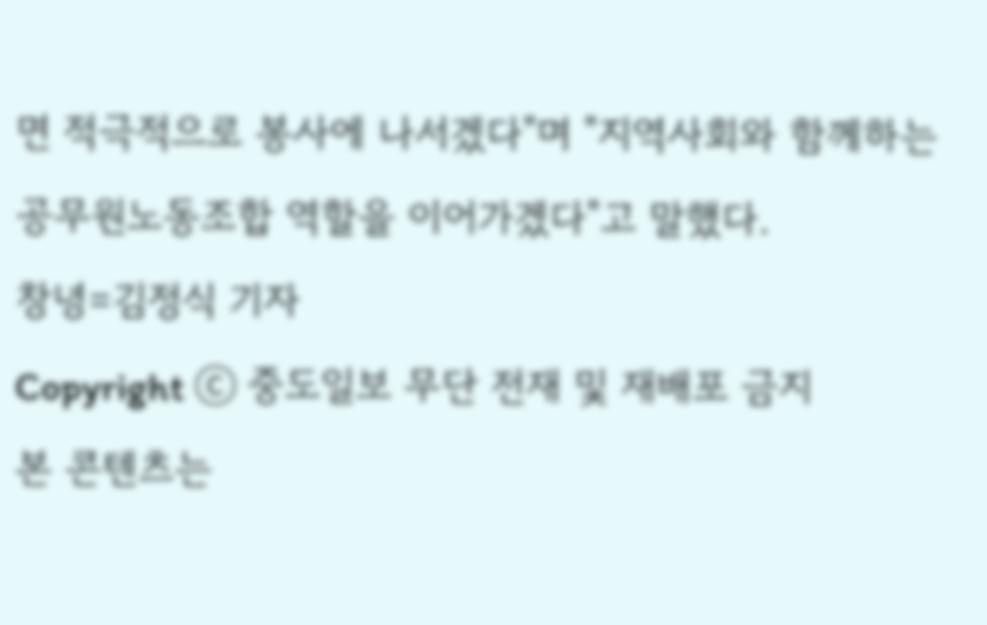면 적극적으로 봉사에 나서겠다"며 "지역사회와 함께하는 공무원노동조합 역할을 이어가겠다"고 말했다.
창녕=김정식 기자
Copyright ⓒ 중도일보 무단 전재 및 재배포 금지
본 콘텐츠는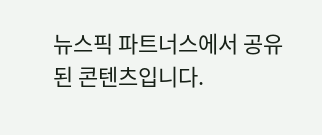뉴스픽 파트너스에서 공유된 콘텐츠입니다.